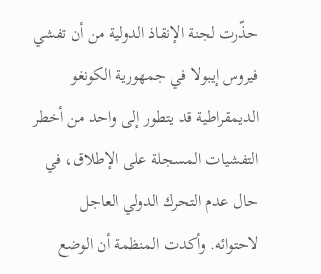حذّرت لجنة الإنقاذ الدولية من أن تفشي فيروس إيبولا في جمهورية الكونغو الديمقراطية قد يتطور إلى واحد من أخطر التفشيات المسجلة على الإطلاق، في حال عدم التحرك الدولي العاجل لاحتوائه. وأكدت المنظمة أن الوضع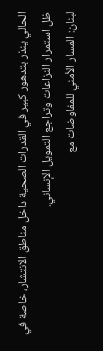الحالي ينذر بتدهور كبير في القدرات الصحية داخل مناطق الانتشار، خاصة في ظل استمرار النزاعات وتراجع التمويل الإنساني.
لبنان: المسار الأمني للمفاوضات مع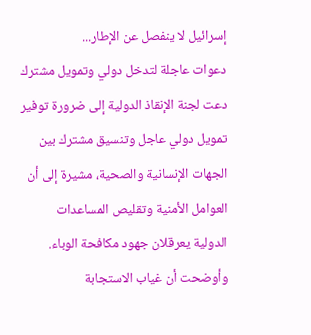إسرائيل لا ينفصل عن الإطار...
دعوات عاجلة لتدخل دولي وتمويل مشترك
دعت لجنة الإنقاذ الدولية إلى ضرورة توفير تمويل دولي عاجل وتنسيق مشترك بين الجهات الإنسانية والصحية، مشيرة إلى أن العوامل الأمنية وتقليص المساعدات الدولية يعرقلان جهود مكافحة الوباء. وأوضحت أن غياب الاستجابة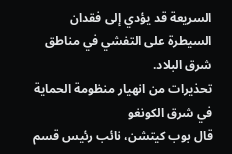السريعة قد يؤدي إلى فقدان السيطرة على التفشي في مناطق شرق البلاد.
تحذيرات من انهيار منظومة الحماية في شرق الكونغو
قال بوب كيتشن، نائب رئيس قسم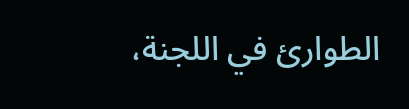الطوارئ في اللجنة،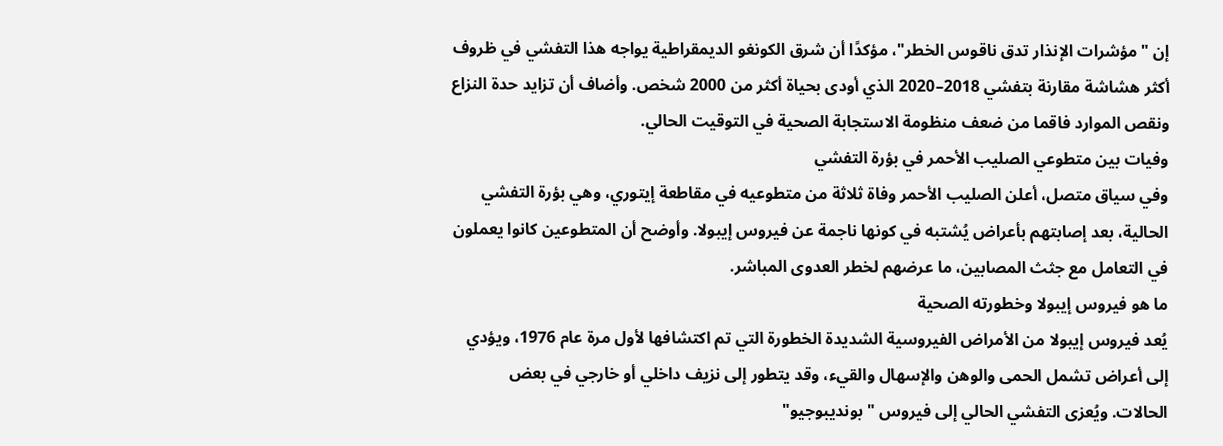إن "مؤشرات الإنذار تدق ناقوس الخطر"، مؤكدًا أن شرق الكونغو الديمقراطية يواجه هذا التفشي في ظروف أكثر هشاشة مقارنة بتفشي 2018–2020 الذي أودى بحياة أكثر من 2000 شخص. وأضاف أن تزايد حدة النزاع ونقص الموارد فاقما من ضعف منظومة الاستجابة الصحية في التوقيت الحالي.
وفيات بين متطوعي الصليب الأحمر في بؤرة التفشي
وفي سياق متصل، أعلن الصليب الأحمر وفاة ثلاثة من متطوعيه في مقاطعة إيتوري، وهي بؤرة التفشي الحالية، بعد إصابتهم بأعراض يُشتبه في كونها ناجمة عن فيروس إيبولا. وأوضح أن المتطوعين كانوا يعملون في التعامل مع جثث المصابين، ما عرضهم لخطر العدوى المباشر.
ما هو فيروس إيبولا وخطورته الصحية
يُعد فيروس إيبولا من الأمراض الفيروسية الشديدة الخطورة التي تم اكتشافها لأول مرة عام 1976، ويؤدي إلى أعراض تشمل الحمى والوهن والإسهال والقيء، وقد يتطور إلى نزيف داخلي أو خارجي في بعض الحالات. ويُعزى التفشي الحالي إلى فيروس "بونديبوجيو"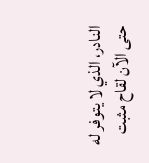النادر، الذي لا يتوفر له حتى الآن لقاح مثبت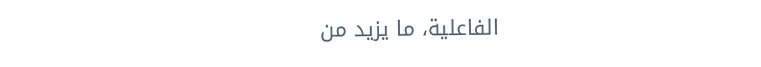الفاعلية، ما يزيد من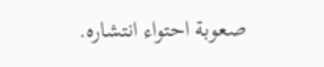صعوبة احتواء انتشاره.